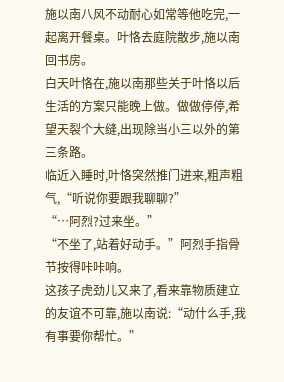施以南八风不动耐心如常等他吃完,一起离开餐桌。叶恪去庭院散步,施以南回书房。
白天叶恪在,施以南那些关于叶恪以后生活的方案只能晚上做。做做停停,希望天裂个大缝,出现除当小三以外的第三条路。
临近入睡时,叶恪突然推门进来,粗声粗气,“听说你要跟我聊聊?”
“…阿烈?过来坐。”
“不坐了,站着好动手。”阿烈手指骨节按得咔咔响。
这孩子虎劲儿又来了,看来靠物质建立的友谊不可靠,施以南说:“动什么手,我有事要你帮忙。”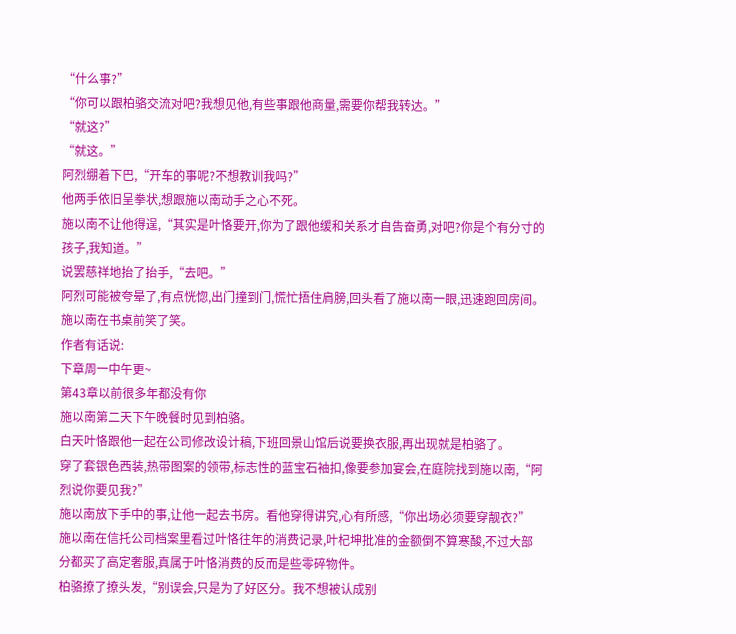“什么事?”
“你可以跟柏骆交流对吧?我想见他,有些事跟他商量,需要你帮我转达。”
“就这?”
“就这。”
阿烈绷着下巴,“开车的事呢?不想教训我吗?”
他两手依旧呈拳状,想跟施以南动手之心不死。
施以南不让他得逞,“其实是叶恪要开,你为了跟他缓和关系才自告奋勇,对吧?你是个有分寸的孩子,我知道。”
说罢慈祥地抬了抬手,“去吧。”
阿烈可能被夸晕了,有点恍惚,出门撞到门,慌忙捂住肩膀,回头看了施以南一眼,迅速跑回房间。
施以南在书桌前笑了笑。
作者有话说:
下章周一中午更~
第43章以前很多年都没有你
施以南第二天下午晚餐时见到柏骆。
白天叶恪跟他一起在公司修改设计稿,下班回景山馆后说要换衣服,再出现就是柏骆了。
穿了套银色西装,热带图案的领带,标志性的蓝宝石袖扣,像要参加宴会,在庭院找到施以南,“阿烈说你要见我?”
施以南放下手中的事,让他一起去书房。看他穿得讲究,心有所感,“你出场必须要穿靓衣?”
施以南在信托公司档案里看过叶恪往年的消费记录,叶杞坤批准的金额倒不算寒酸,不过大部分都买了高定奢服,真属于叶恪消费的反而是些零碎物件。
柏骆撩了撩头发,“别误会,只是为了好区分。我不想被认成别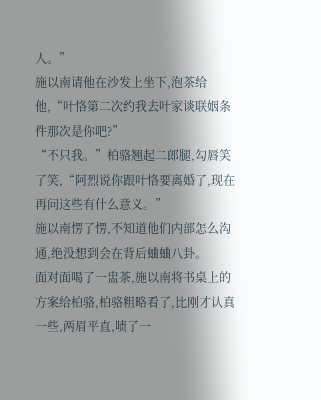人。”
施以南请他在沙发上坐下,泡茶给他,“叶恪第二次约我去叶家谈联姻条件那次是你吧?”
“不只我。”柏骆翘起二郎腿,勾唇笑了笑,“阿烈说你跟叶恪要离婚了,现在再问这些有什么意义。”
施以南愣了愣,不知道他们内部怎么沟通,绝没想到会在背后蛐蛐八卦。
面对面喝了一盅茶,施以南将书桌上的方案给柏骆,柏骆粗略看了,比刚才认真一些,两眉平直,啧了一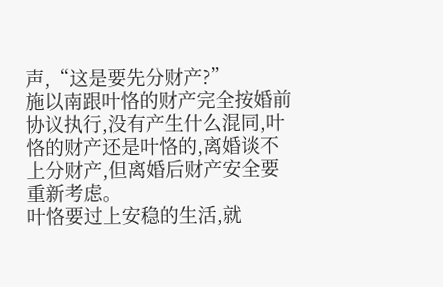声,“这是要先分财产?”
施以南跟叶恪的财产完全按婚前协议执行,没有产生什么混同,叶恪的财产还是叶恪的,离婚谈不上分财产,但离婚后财产安全要重新考虑。
叶恪要过上安稳的生活,就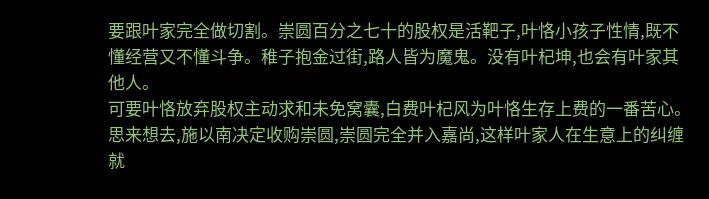要跟叶家完全做切割。崇圆百分之七十的股权是活靶子,叶恪小孩子性情,既不懂经营又不懂斗争。稚子抱金过街,路人皆为魔鬼。没有叶杞坤,也会有叶家其他人。
可要叶恪放弃股权主动求和未免窝囊,白费叶杞风为叶恪生存上费的一番苦心。思来想去,施以南决定收购崇圆,崇圆完全并入嘉尚,这样叶家人在生意上的纠缠就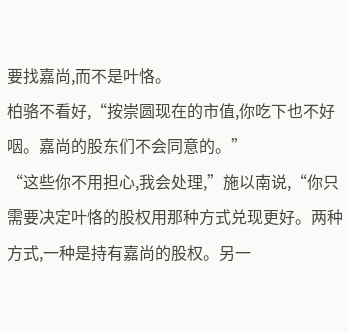要找嘉尚,而不是叶恪。
柏骆不看好,“按崇圆现在的市值,你吃下也不好咽。嘉尚的股东们不会同意的。”
“这些你不用担心,我会处理,”施以南说,“你只需要决定叶恪的股权用那种方式兑现更好。两种方式,一种是持有嘉尚的股权。另一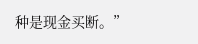种是现金买断。”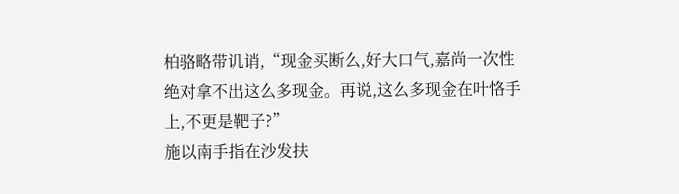柏骆略带讥诮,“现金买断么,好大口气,嘉尚一次性绝对拿不出这么多现金。再说,这么多现金在叶恪手上,不更是靶子?”
施以南手指在沙发扶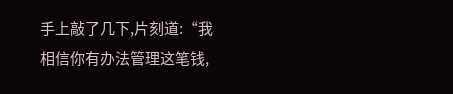手上敲了几下,片刻道:“我相信你有办法管理这笔钱,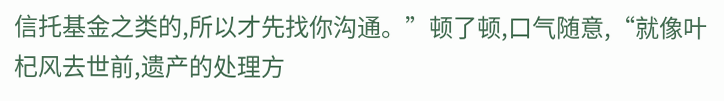信托基金之类的,所以才先找你沟通。”顿了顿,口气随意,“就像叶杞风去世前,遗产的处理方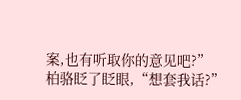案,也有听取你的意见吧?”
柏骆眨了眨眼,“想套我话?”